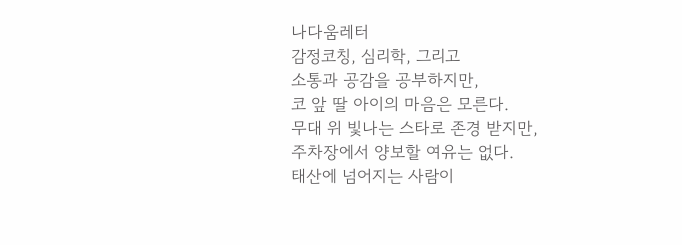나다움레터
감정코칭, 심리학, 그리고
소통과 공감을 공부하지만,
코 앞 딸 아이의 마음은 모른다.
무대 위 빛나는 스타로 존경 받지만,
주차장에서 양보할 여유는 없다.
태산에 넘어지는 사람이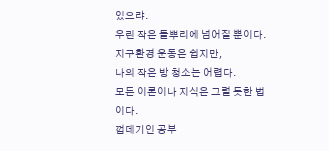있으랴.
우린 작은 돌뿌리에 넘어질 뿐이다.
지구환경 운동은 쉽지만,
나의 작은 방 청소는 어렵다.
모든 이론이나 지식은 그럴 듯한 법이다.
껍데기인 공부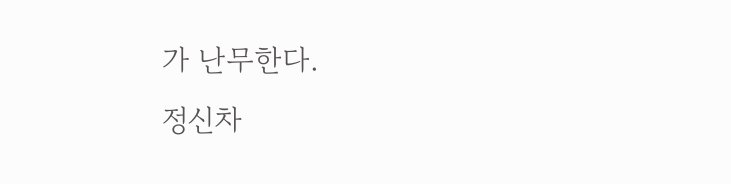가 난무한다.
정신차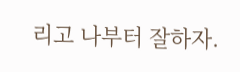리고 나부터 잘하자.